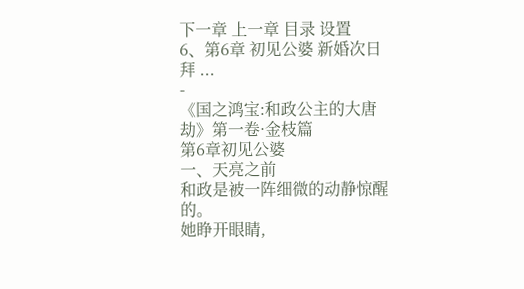下一章 上一章 目录 设置
6、第6章 初见公婆 新婚次日拜 ...
-
《国之鸿宝:和政公主的大唐劫》第一卷·金枝篇
第6章初见公婆
一、天亮之前
和政是被一阵细微的动静惊醒的。
她睁开眼睛,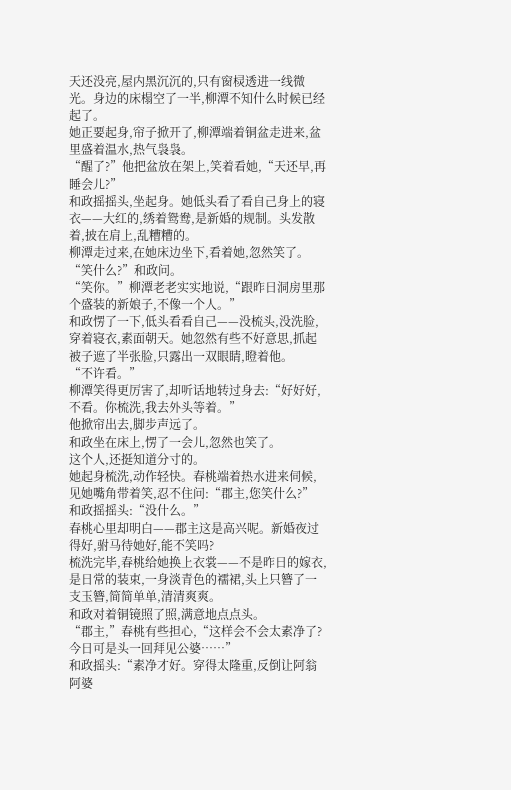天还没亮,屋内黑沉沉的,只有窗棂透进一线微光。身边的床榻空了一半,柳潭不知什么时候已经起了。
她正要起身,帘子掀开了,柳潭端着铜盆走进来,盆里盛着温水,热气袅袅。
“醒了?”他把盆放在架上,笑着看她,“天还早,再睡会儿?”
和政摇摇头,坐起身。她低头看了看自己身上的寝衣——大红的,绣着鸳鸯,是新婚的规制。头发散着,披在肩上,乱糟糟的。
柳潭走过来,在她床边坐下,看着她,忽然笑了。
“笑什么?”和政问。
“笑你。”柳潭老老实实地说,“跟昨日洞房里那个盛装的新娘子,不像一个人。”
和政愣了一下,低头看看自己——没梳头,没洗脸,穿着寝衣,素面朝天。她忽然有些不好意思,抓起被子遮了半张脸,只露出一双眼睛,瞪着他。
“不许看。”
柳潭笑得更厉害了,却听话地转过身去:“好好好,不看。你梳洗,我去外头等着。”
他掀帘出去,脚步声远了。
和政坐在床上,愣了一会儿,忽然也笑了。
这个人,还挺知道分寸的。
她起身梳洗,动作轻快。春桃端着热水进来伺候,见她嘴角带着笑,忍不住问:“郡主,您笑什么?”
和政摇摇头:“没什么。”
春桃心里却明白——郡主这是高兴呢。新婚夜过得好,驸马待她好,能不笑吗?
梳洗完毕,春桃给她换上衣裳——不是昨日的嫁衣,是日常的装束,一身淡青色的襦裙,头上只簪了一支玉簪,简简单单,清清爽爽。
和政对着铜镜照了照,满意地点点头。
“郡主,”春桃有些担心,“这样会不会太素净了?今日可是头一回拜见公婆……”
和政摇头:“素净才好。穿得太隆重,反倒让阿翁阿婆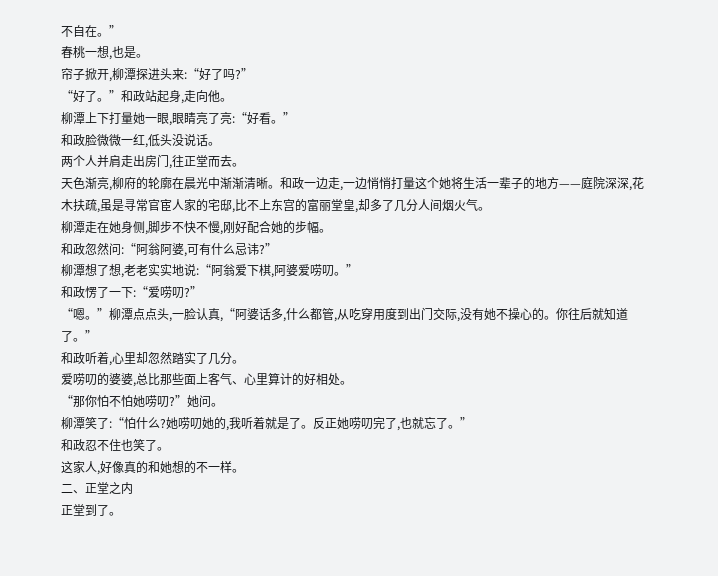不自在。”
春桃一想,也是。
帘子掀开,柳潭探进头来:“好了吗?”
“好了。”和政站起身,走向他。
柳潭上下打量她一眼,眼睛亮了亮:“好看。”
和政脸微微一红,低头没说话。
两个人并肩走出房门,往正堂而去。
天色渐亮,柳府的轮廓在晨光中渐渐清晰。和政一边走,一边悄悄打量这个她将生活一辈子的地方——庭院深深,花木扶疏,虽是寻常官宦人家的宅邸,比不上东宫的富丽堂皇,却多了几分人间烟火气。
柳潭走在她身侧,脚步不快不慢,刚好配合她的步幅。
和政忽然问:“阿翁阿婆,可有什么忌讳?”
柳潭想了想,老老实实地说:“阿翁爱下棋,阿婆爱唠叨。”
和政愣了一下:“爱唠叨?”
“嗯。”柳潭点点头,一脸认真,“阿婆话多,什么都管,从吃穿用度到出门交际,没有她不操心的。你往后就知道了。”
和政听着,心里却忽然踏实了几分。
爱唠叨的婆婆,总比那些面上客气、心里算计的好相处。
“那你怕不怕她唠叨?”她问。
柳潭笑了:“怕什么?她唠叨她的,我听着就是了。反正她唠叨完了,也就忘了。”
和政忍不住也笑了。
这家人,好像真的和她想的不一样。
二、正堂之内
正堂到了。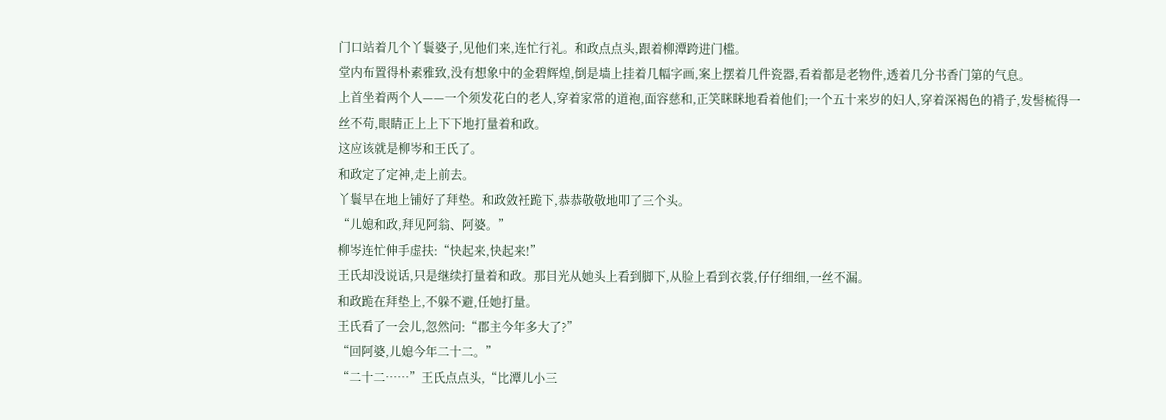门口站着几个丫鬟婆子,见他们来,连忙行礼。和政点点头,跟着柳潭跨进门槛。
堂内布置得朴素雅致,没有想象中的金碧辉煌,倒是墙上挂着几幅字画,案上摆着几件瓷器,看着都是老物件,透着几分书香门第的气息。
上首坐着两个人——一个须发花白的老人,穿着家常的道袍,面容慈和,正笑眯眯地看着他们;一个五十来岁的妇人,穿着深褐色的褙子,发髻梳得一丝不苟,眼睛正上上下下地打量着和政。
这应该就是柳岑和王氏了。
和政定了定神,走上前去。
丫鬟早在地上铺好了拜垫。和政敛衽跪下,恭恭敬敬地叩了三个头。
“儿媳和政,拜见阿翁、阿婆。”
柳岑连忙伸手虚扶:“快起来,快起来!”
王氏却没说话,只是继续打量着和政。那目光从她头上看到脚下,从脸上看到衣裳,仔仔细细,一丝不漏。
和政跪在拜垫上,不躲不避,任她打量。
王氏看了一会儿,忽然问:“郡主今年多大了?”
“回阿婆,儿媳今年二十二。”
“二十二……”王氏点点头,“比潭儿小三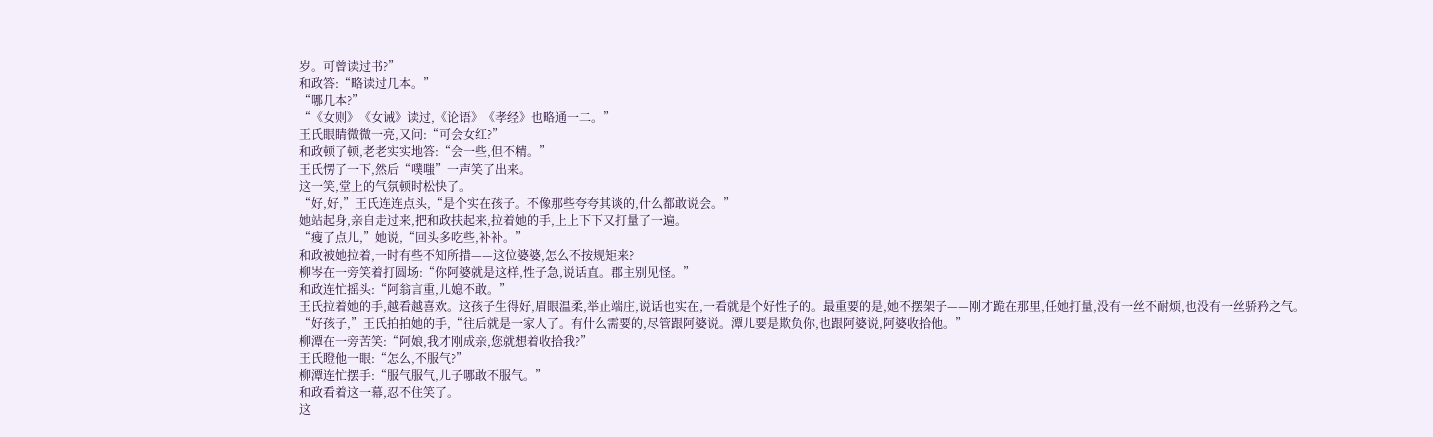岁。可曾读过书?”
和政答:“略读过几本。”
“哪几本?”
“《女则》《女诫》读过,《论语》《孝经》也略通一二。”
王氏眼睛微微一亮,又问:“可会女红?”
和政顿了顿,老老实实地答:“会一些,但不精。”
王氏愣了一下,然后“噗嗤”一声笑了出来。
这一笑,堂上的气氛顿时松快了。
“好,好,”王氏连连点头,“是个实在孩子。不像那些夸夸其谈的,什么都敢说会。”
她站起身,亲自走过来,把和政扶起来,拉着她的手,上上下下又打量了一遍。
“瘦了点儿,”她说,“回头多吃些,补补。”
和政被她拉着,一时有些不知所措——这位婆婆,怎么不按规矩来?
柳岑在一旁笑着打圆场:“你阿婆就是这样,性子急,说话直。郡主别见怪。”
和政连忙摇头:“阿翁言重,儿媳不敢。”
王氏拉着她的手,越看越喜欢。这孩子生得好,眉眼温柔,举止端庄,说话也实在,一看就是个好性子的。最重要的是,她不摆架子——刚才跪在那里,任她打量,没有一丝不耐烦,也没有一丝骄矜之气。
“好孩子,”王氏拍拍她的手,“往后就是一家人了。有什么需要的,尽管跟阿婆说。潭儿要是欺负你,也跟阿婆说,阿婆收拾他。”
柳潭在一旁苦笑:“阿娘,我才刚成亲,您就想着收拾我?”
王氏瞪他一眼:“怎么,不服气?”
柳潭连忙摆手:“服气服气,儿子哪敢不服气。”
和政看着这一幕,忍不住笑了。
这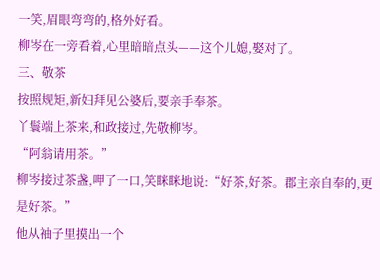一笑,眉眼弯弯的,格外好看。
柳岑在一旁看着,心里暗暗点头——这个儿媳,娶对了。
三、敬茶
按照规矩,新妇拜见公婆后,要亲手奉茶。
丫鬟端上茶来,和政接过,先敬柳岑。
“阿翁请用茶。”
柳岑接过茶盏,呷了一口,笑眯眯地说:“好茶,好茶。郡主亲自奉的,更是好茶。”
他从袖子里摸出一个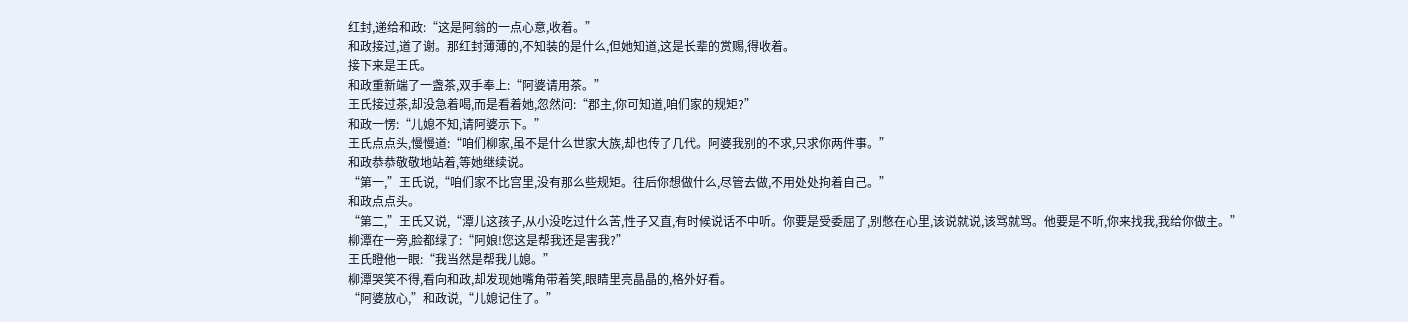红封,递给和政:“这是阿翁的一点心意,收着。”
和政接过,道了谢。那红封薄薄的,不知装的是什么,但她知道,这是长辈的赏赐,得收着。
接下来是王氏。
和政重新端了一盏茶,双手奉上:“阿婆请用茶。”
王氏接过茶,却没急着喝,而是看着她,忽然问:“郡主,你可知道,咱们家的规矩?”
和政一愣:“儿媳不知,请阿婆示下。”
王氏点点头,慢慢道:“咱们柳家,虽不是什么世家大族,却也传了几代。阿婆我别的不求,只求你两件事。”
和政恭恭敬敬地站着,等她继续说。
“第一,”王氏说,“咱们家不比宫里,没有那么些规矩。往后你想做什么,尽管去做,不用处处拘着自己。”
和政点点头。
“第二,”王氏又说,“潭儿这孩子,从小没吃过什么苦,性子又直,有时候说话不中听。你要是受委屈了,别憋在心里,该说就说,该骂就骂。他要是不听,你来找我,我给你做主。”
柳潭在一旁,脸都绿了:“阿娘!您这是帮我还是害我?”
王氏瞪他一眼:“我当然是帮我儿媳。”
柳潭哭笑不得,看向和政,却发现她嘴角带着笑,眼睛里亮晶晶的,格外好看。
“阿婆放心,”和政说,“儿媳记住了。”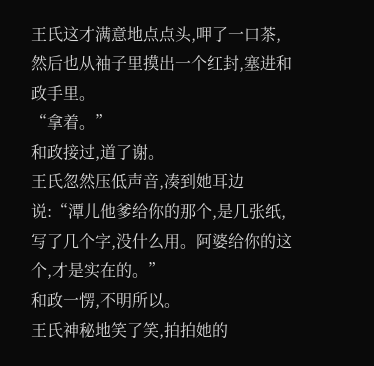王氏这才满意地点点头,呷了一口茶,然后也从袖子里摸出一个红封,塞进和政手里。
“拿着。”
和政接过,道了谢。
王氏忽然压低声音,凑到她耳边说:“潭儿他爹给你的那个,是几张纸,写了几个字,没什么用。阿婆给你的这个,才是实在的。”
和政一愣,不明所以。
王氏神秘地笑了笑,拍拍她的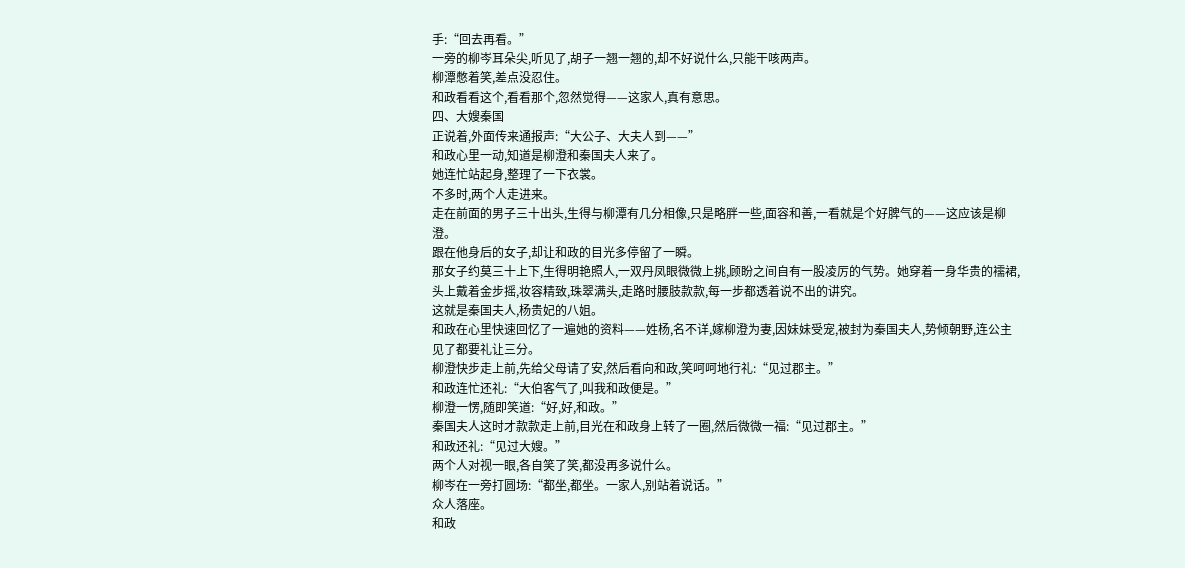手:“回去再看。”
一旁的柳岑耳朵尖,听见了,胡子一翘一翘的,却不好说什么,只能干咳两声。
柳潭憋着笑,差点没忍住。
和政看看这个,看看那个,忽然觉得——这家人,真有意思。
四、大嫂秦国
正说着,外面传来通报声:“大公子、大夫人到——”
和政心里一动,知道是柳澄和秦国夫人来了。
她连忙站起身,整理了一下衣裳。
不多时,两个人走进来。
走在前面的男子三十出头,生得与柳潭有几分相像,只是略胖一些,面容和善,一看就是个好脾气的——这应该是柳澄。
跟在他身后的女子,却让和政的目光多停留了一瞬。
那女子约莫三十上下,生得明艳照人,一双丹凤眼微微上挑,顾盼之间自有一股凌厉的气势。她穿着一身华贵的襦裙,头上戴着金步摇,妆容精致,珠翠满头,走路时腰肢款款,每一步都透着说不出的讲究。
这就是秦国夫人,杨贵妃的八姐。
和政在心里快速回忆了一遍她的资料——姓杨,名不详,嫁柳澄为妻,因妹妹受宠,被封为秦国夫人,势倾朝野,连公主见了都要礼让三分。
柳澄快步走上前,先给父母请了安,然后看向和政,笑呵呵地行礼:“见过郡主。”
和政连忙还礼:“大伯客气了,叫我和政便是。”
柳澄一愣,随即笑道:“好,好,和政。”
秦国夫人这时才款款走上前,目光在和政身上转了一圈,然后微微一福:“见过郡主。”
和政还礼:“见过大嫂。”
两个人对视一眼,各自笑了笑,都没再多说什么。
柳岑在一旁打圆场:“都坐,都坐。一家人,别站着说话。”
众人落座。
和政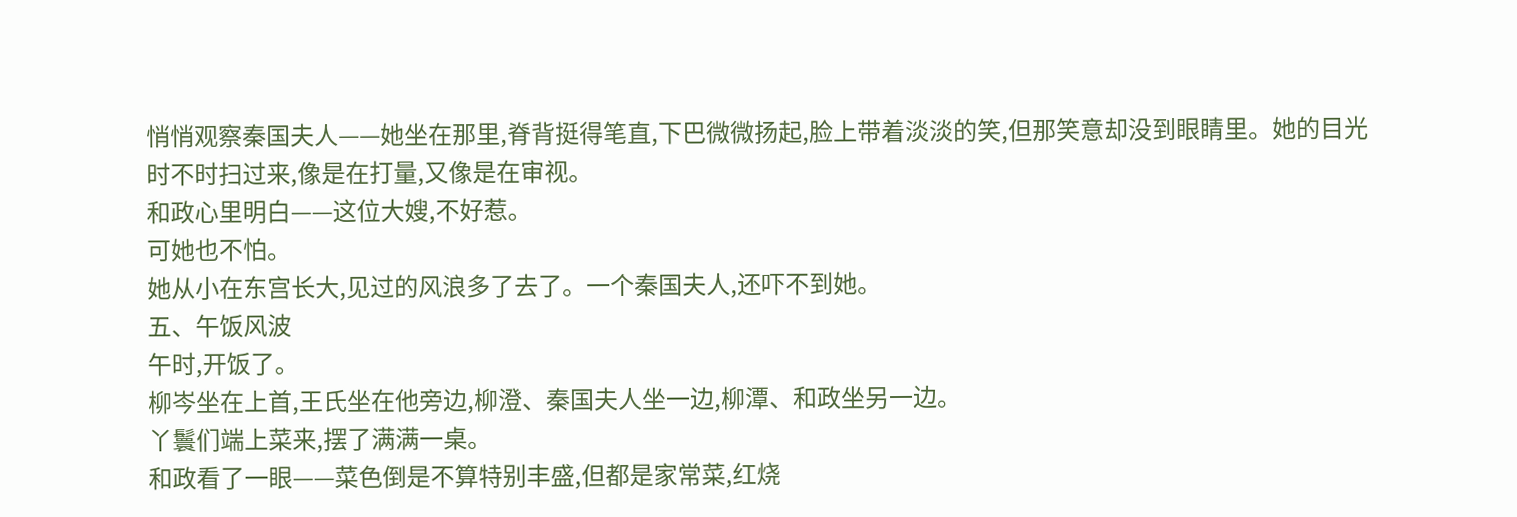悄悄观察秦国夫人——她坐在那里,脊背挺得笔直,下巴微微扬起,脸上带着淡淡的笑,但那笑意却没到眼睛里。她的目光时不时扫过来,像是在打量,又像是在审视。
和政心里明白——这位大嫂,不好惹。
可她也不怕。
她从小在东宫长大,见过的风浪多了去了。一个秦国夫人,还吓不到她。
五、午饭风波
午时,开饭了。
柳岑坐在上首,王氏坐在他旁边,柳澄、秦国夫人坐一边,柳潭、和政坐另一边。
丫鬟们端上菜来,摆了满满一桌。
和政看了一眼——菜色倒是不算特别丰盛,但都是家常菜,红烧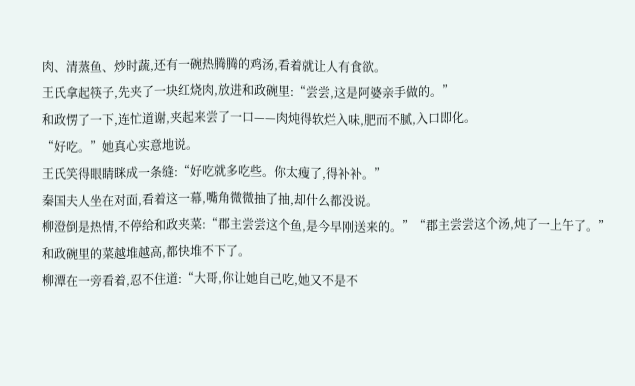肉、清蒸鱼、炒时蔬,还有一碗热腾腾的鸡汤,看着就让人有食欲。
王氏拿起筷子,先夹了一块红烧肉,放进和政碗里:“尝尝,这是阿婆亲手做的。”
和政愣了一下,连忙道谢,夹起来尝了一口——肉炖得软烂入味,肥而不腻,入口即化。
“好吃。”她真心实意地说。
王氏笑得眼睛眯成一条缝:“好吃就多吃些。你太瘦了,得补补。”
秦国夫人坐在对面,看着这一幕,嘴角微微抽了抽,却什么都没说。
柳澄倒是热情,不停给和政夹菜:“郡主尝尝这个鱼,是今早刚送来的。”“郡主尝尝这个汤,炖了一上午了。”
和政碗里的菜越堆越高,都快堆不下了。
柳潭在一旁看着,忍不住道:“大哥,你让她自己吃,她又不是不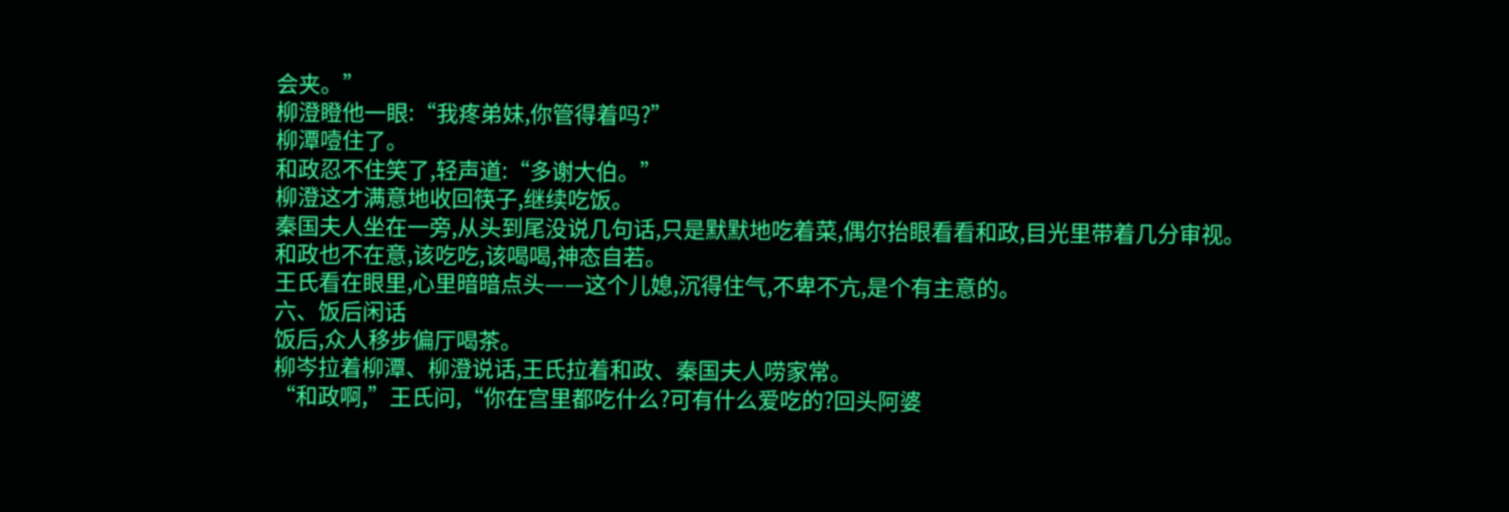会夹。”
柳澄瞪他一眼:“我疼弟妹,你管得着吗?”
柳潭噎住了。
和政忍不住笑了,轻声道:“多谢大伯。”
柳澄这才满意地收回筷子,继续吃饭。
秦国夫人坐在一旁,从头到尾没说几句话,只是默默地吃着菜,偶尔抬眼看看和政,目光里带着几分审视。
和政也不在意,该吃吃,该喝喝,神态自若。
王氏看在眼里,心里暗暗点头——这个儿媳,沉得住气,不卑不亢,是个有主意的。
六、饭后闲话
饭后,众人移步偏厅喝茶。
柳岑拉着柳潭、柳澄说话,王氏拉着和政、秦国夫人唠家常。
“和政啊,”王氏问,“你在宫里都吃什么?可有什么爱吃的?回头阿婆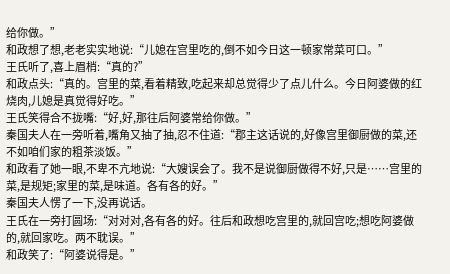给你做。”
和政想了想,老老实实地说:“儿媳在宫里吃的,倒不如今日这一顿家常菜可口。”
王氏听了,喜上眉梢:“真的?”
和政点头:“真的。宫里的菜,看着精致,吃起来却总觉得少了点儿什么。今日阿婆做的红烧肉,儿媳是真觉得好吃。”
王氏笑得合不拢嘴:“好,好,那往后阿婆常给你做。”
秦国夫人在一旁听着,嘴角又抽了抽,忍不住道:“郡主这话说的,好像宫里御厨做的菜,还不如咱们家的粗茶淡饭。”
和政看了她一眼,不卑不亢地说:“大嫂误会了。我不是说御厨做得不好,只是……宫里的菜,是规矩;家里的菜,是味道。各有各的好。”
秦国夫人愣了一下,没再说话。
王氏在一旁打圆场:“对对对,各有各的好。往后和政想吃宫里的,就回宫吃;想吃阿婆做的,就回家吃。两不耽误。”
和政笑了:“阿婆说得是。”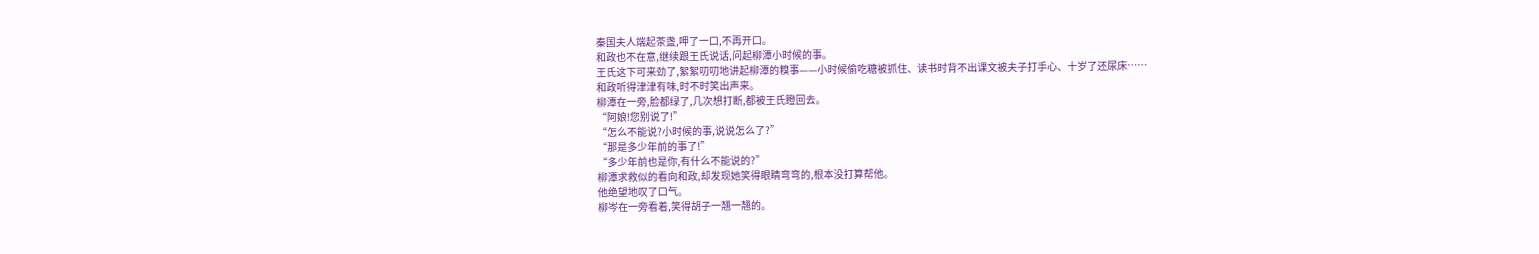秦国夫人端起茶盏,呷了一口,不再开口。
和政也不在意,继续跟王氏说话,问起柳潭小时候的事。
王氏这下可来劲了,絮絮叨叨地讲起柳潭的糗事——小时候偷吃糖被抓住、读书时背不出课文被夫子打手心、十岁了还尿床……
和政听得津津有味,时不时笑出声来。
柳潭在一旁,脸都绿了,几次想打断,都被王氏瞪回去。
“阿娘!您别说了!”
“怎么不能说?小时候的事,说说怎么了?”
“那是多少年前的事了!”
“多少年前也是你,有什么不能说的?”
柳潭求救似的看向和政,却发现她笑得眼睛弯弯的,根本没打算帮他。
他绝望地叹了口气。
柳岑在一旁看着,笑得胡子一翘一翘的。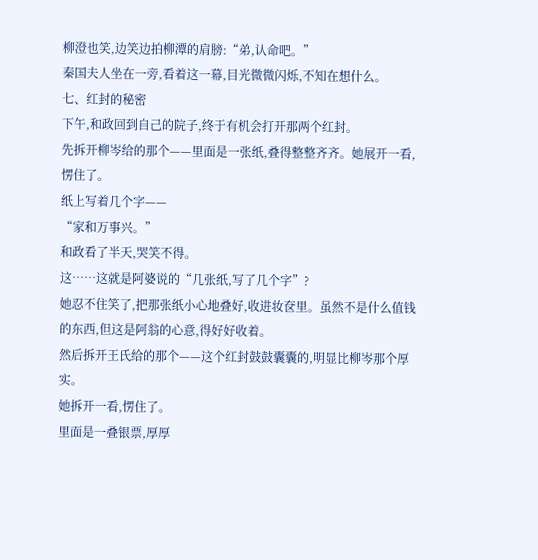柳澄也笑,边笑边拍柳潭的肩膀:“弟,认命吧。”
秦国夫人坐在一旁,看着这一幕,目光微微闪烁,不知在想什么。
七、红封的秘密
下午,和政回到自己的院子,终于有机会打开那两个红封。
先拆开柳岑给的那个——里面是一张纸,叠得整整齐齐。她展开一看,愣住了。
纸上写着几个字——
“家和万事兴。”
和政看了半天,哭笑不得。
这……这就是阿婆说的“几张纸,写了几个字”?
她忍不住笑了,把那张纸小心地叠好,收进妆奁里。虽然不是什么值钱的东西,但这是阿翁的心意,得好好收着。
然后拆开王氏给的那个——这个红封鼓鼓囊囊的,明显比柳岑那个厚实。
她拆开一看,愣住了。
里面是一叠银票,厚厚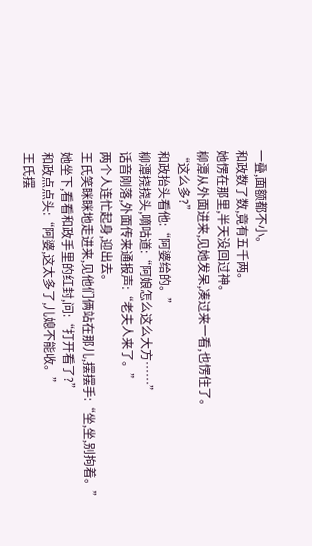一叠,面额都不小。
和政数了数,竟有五千两。
她愣在那里,半天没回过神。
柳潭从外面进来,见她发呆,凑过来一看,也愣住了。
“这么多?”
和政抬头看他:“阿婆给的。”
柳潭挠挠头,嘀咕道:“阿娘怎么这么大方……”
话音刚落,外面传来通报声:“老夫人来了。”
两个人连忙起身,迎出去。
王氏笑眯眯地走进来,见他们俩站在那儿,摆摆手:“坐,坐,别拘着。”
她坐下,看看和政手里的红封,问:“打开看了?”
和政点点头:“阿婆,这太多了,儿媳不能收。”
王氏摆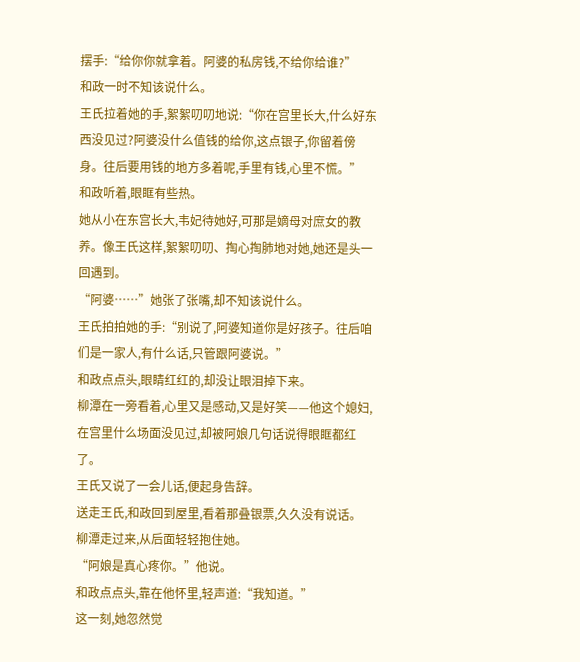摆手:“给你你就拿着。阿婆的私房钱,不给你给谁?”
和政一时不知该说什么。
王氏拉着她的手,絮絮叨叨地说:“你在宫里长大,什么好东西没见过?阿婆没什么值钱的给你,这点银子,你留着傍身。往后要用钱的地方多着呢,手里有钱,心里不慌。”
和政听着,眼眶有些热。
她从小在东宫长大,韦妃待她好,可那是嫡母对庶女的教养。像王氏这样,絮絮叨叨、掏心掏肺地对她,她还是头一回遇到。
“阿婆……”她张了张嘴,却不知该说什么。
王氏拍拍她的手:“别说了,阿婆知道你是好孩子。往后咱们是一家人,有什么话,只管跟阿婆说。”
和政点点头,眼睛红红的,却没让眼泪掉下来。
柳潭在一旁看着,心里又是感动,又是好笑——他这个媳妇,在宫里什么场面没见过,却被阿娘几句话说得眼眶都红了。
王氏又说了一会儿话,便起身告辞。
送走王氏,和政回到屋里,看着那叠银票,久久没有说话。
柳潭走过来,从后面轻轻抱住她。
“阿娘是真心疼你。”他说。
和政点点头,靠在他怀里,轻声道:“我知道。”
这一刻,她忽然觉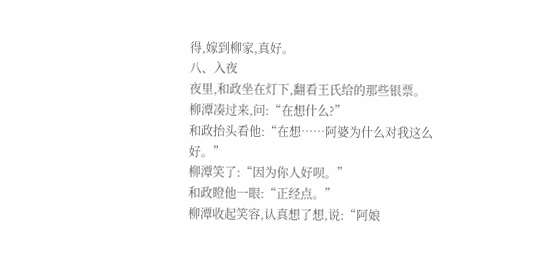得,嫁到柳家,真好。
八、入夜
夜里,和政坐在灯下,翻看王氏给的那些银票。
柳潭凑过来,问:“在想什么?”
和政抬头看他:“在想……阿婆为什么对我这么好。”
柳潭笑了:“因为你人好呗。”
和政瞪他一眼:“正经点。”
柳潭收起笑容,认真想了想,说:“阿娘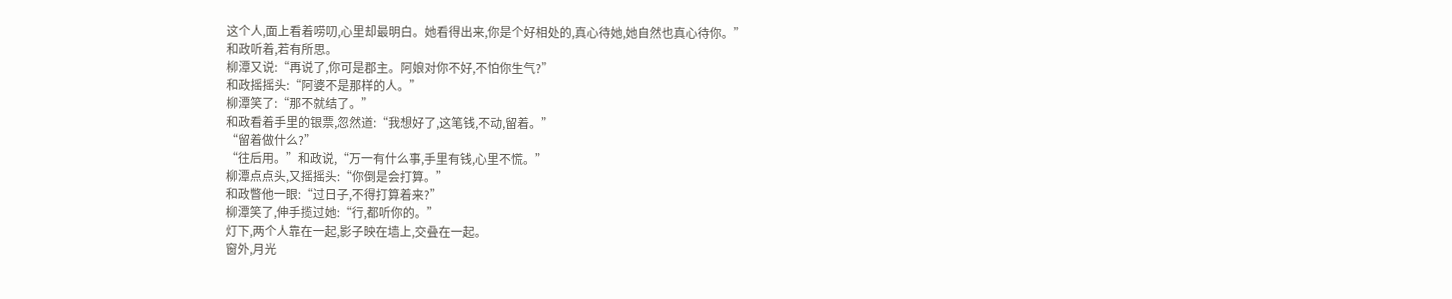这个人,面上看着唠叨,心里却最明白。她看得出来,你是个好相处的,真心待她,她自然也真心待你。”
和政听着,若有所思。
柳潭又说:“再说了,你可是郡主。阿娘对你不好,不怕你生气?”
和政摇摇头:“阿婆不是那样的人。”
柳潭笑了:“那不就结了。”
和政看着手里的银票,忽然道:“我想好了,这笔钱,不动,留着。”
“留着做什么?”
“往后用。”和政说,“万一有什么事,手里有钱,心里不慌。”
柳潭点点头,又摇摇头:“你倒是会打算。”
和政瞥他一眼:“过日子,不得打算着来?”
柳潭笑了,伸手揽过她:“行,都听你的。”
灯下,两个人靠在一起,影子映在墙上,交叠在一起。
窗外,月光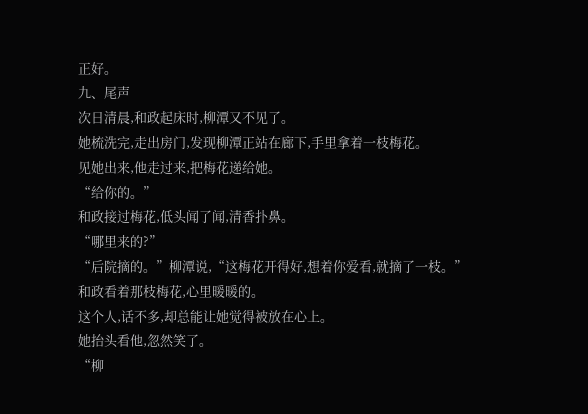正好。
九、尾声
次日清晨,和政起床时,柳潭又不见了。
她梳洗完,走出房门,发现柳潭正站在廊下,手里拿着一枝梅花。
见她出来,他走过来,把梅花递给她。
“给你的。”
和政接过梅花,低头闻了闻,清香扑鼻。
“哪里来的?”
“后院摘的。”柳潭说,“这梅花开得好,想着你爱看,就摘了一枝。”
和政看着那枝梅花,心里暖暖的。
这个人,话不多,却总能让她觉得被放在心上。
她抬头看他,忽然笑了。
“柳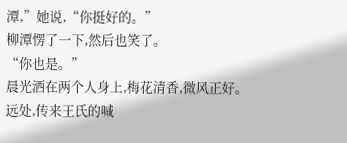潭,”她说,“你挺好的。”
柳潭愣了一下,然后也笑了。
“你也是。”
晨光洒在两个人身上,梅花清香,微风正好。
远处,传来王氏的喊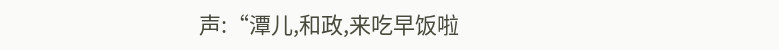声:“潭儿,和政,来吃早饭啦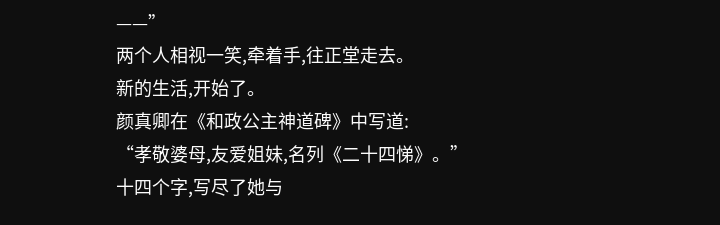——”
两个人相视一笑,牵着手,往正堂走去。
新的生活,开始了。
颜真卿在《和政公主神道碑》中写道:
“孝敬婆母,友爱姐妹,名列《二十四悌》。”
十四个字,写尽了她与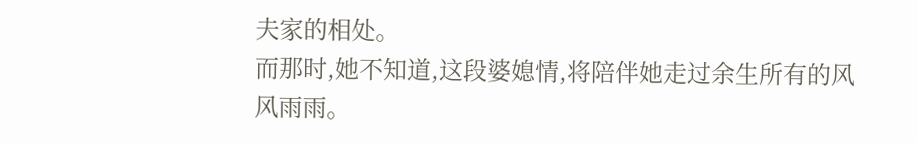夫家的相处。
而那时,她不知道,这段婆媳情,将陪伴她走过余生所有的风风雨雨。